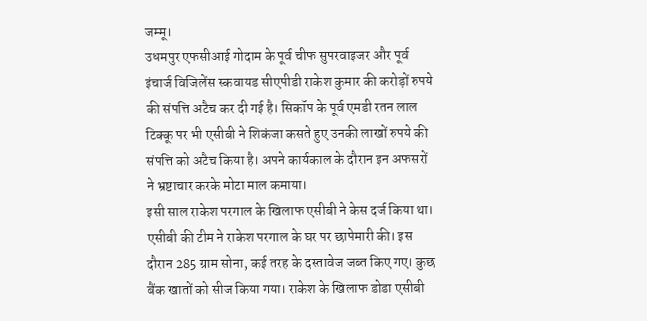जम्मू।
उधमपुर एफसीआई गोदाम के पूर्व चीफ सुपरवाइजर और पूर्व इंचार्ज विजिलेंस स्कवायड सीएपीडी राकेश कुमार की करोड़ों रुपये की संपत्ति अटैच कर दी गई है। सिकॉप के पूर्व एमडी रतन लाल टिक्कू पर भी एसीबी ने शिकंजा कसते हुए उनकी लाखों रुपये की संपत्ति को अटैच किया है। अपने कार्यकाल के दौरान इन अफसरों ने भ्रष्टाचार करके मोटा माल कमाया।
इसी साल राकेश परगाल के खिलाफ एसीबी ने केस दर्ज किया था। एसीबी की टीम ने राकेश परगाल के घर पर छापेमारी की। इस दौरान 285 ग्राम सोना, कई तरह के दस्तावेज जब्त किए गए। कुछ बैंक खातों को सीज किया गया। राकेश के खिलाफ डोडा एसीबी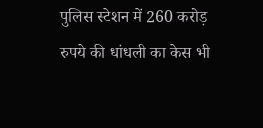पुलिस स्टेशन में 260 करोड़ रुपये की धांधली का केस भी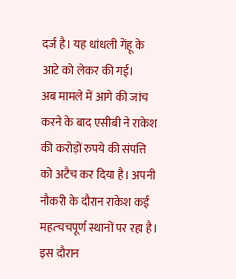दर्ज है। यह धांधली गेंहू के आटे को लेकर की गई।
अब मामले में आगे की जांच करने के बाद एसीबी ने राकेश की करोड़ों रुपये की संपत्ति को अटैच कर दिया है। अपनी नौकरी के दौरान राकेश कई महत्चचपूर्ण स्थानों पर रहा है। इस दौरान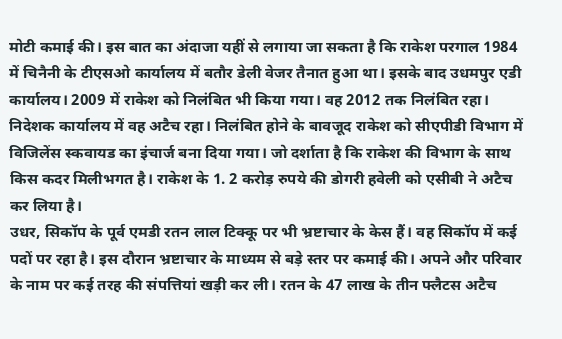मोटी कमाई की। इस बात का अंदाजा यहीं से लगाया जा सकता है कि राकेश परगाल 1984 में चिनैनी के टीएसओ कार्यालय में बतौर डेली वेजर तैनात हुआ था। इसके बाद उधमपुर एडी कार्यालय। 2009 में राकेश को निलंबित भी किया गया। वह 2012 तक निलंबित रहा। निदेशक कार्यालय में वह अटैच रहा। निलंबित होने के बावजूद राकेश को सीएपीडी विभाग में विजिलेंस स्कवायड का इंचार्ज बना दिया गया। जो दर्शाता है कि राकेश की विभाग के साथ किस कदर मिलीभगत है। राकेश के 1. 2 करोड़ रुपये की डोगरी हवेली को एसीबी ने अटैच कर लिया है।
उधर, सिकॉप के पूर्व एमडी रतन लाल टिक्कू पर भी भ्रष्टाचार के केस हैं। वह सिकॉप में कई पदों पर रहा है। इस दौरान भ्रष्टाचार के माध्यम से बड़े स्तर पर कमाई की। अपने और परिवार के नाम पर कई तरह की संपत्तियां खड़ी कर ली। रतन के 47 लाख के तीन फ्लैटस अटैच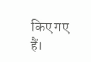किए गए हैं।